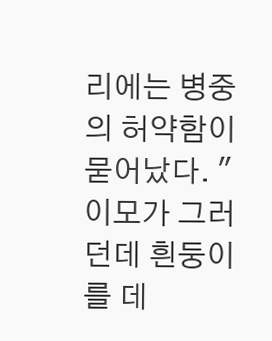리에는 병중의 허약함이 묻어났다. "이모가 그러던데 흰둥이를 데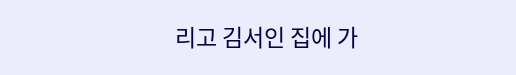리고 김서인 집에 가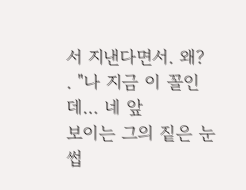서 지낸다면서. 왜?
. "나 지금 이 꼴인데… 네 앞
보이는 그의 짙은 눈썹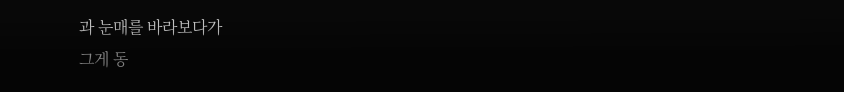과 눈매를 바라보다가
그게 동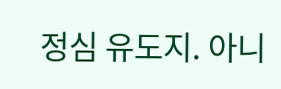정심 유도지. 아니